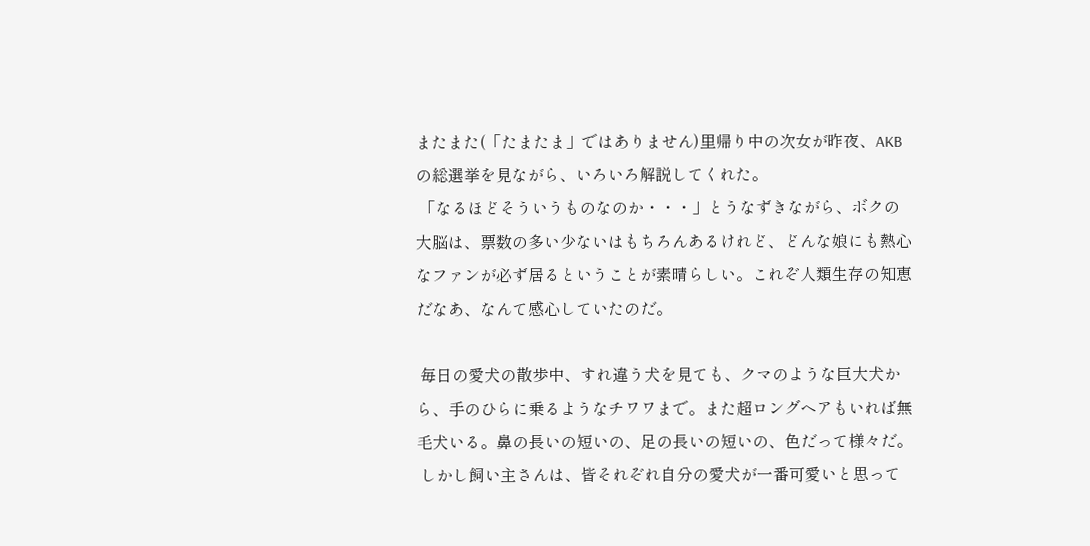またまた(「たまたま」ではありません)里帰り中の次女が昨夜、AKBの総選挙を見ながら、いろいろ解説してくれた。
 「なるほどそういうものなのか・・・」とうなずきながら、ボクの大脳は、票数の多い少ないはもちろんあるけれど、どんな娘にも熱心なファンが必ず居るということが素晴らしい。これぞ人類生存の知恵だなあ、なんて感心していたのだ。

 毎日の愛犬の散歩中、すれ違う犬を見ても、クマのような巨大犬から、手のひらに乗るようなチワワまで。また超ロングヘアもいれば無毛犬いる。鼻の長いの短いの、足の長いの短いの、色だって様々だ。
 しかし飼い主さんは、皆それぞれ自分の愛犬が一番可愛いと思って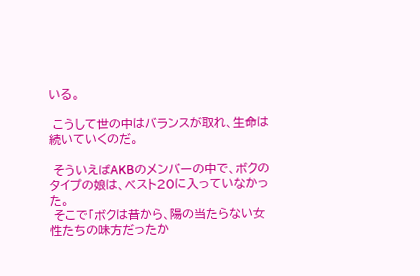いる。

 こうして世の中はバランスが取れ、生命は続いていくのだ。

 そういえばAKBのメンバーの中で、ボクのタイプの娘は、ベスト20に入っていなかった。
 そこで「ボクは昔から、陽の当たらない女性たちの味方だったか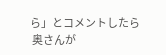ら」とコメントしたら
 奥さんが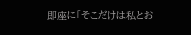即座に「そこだけは私とお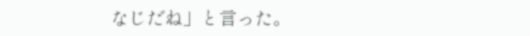なじだね」と言った。